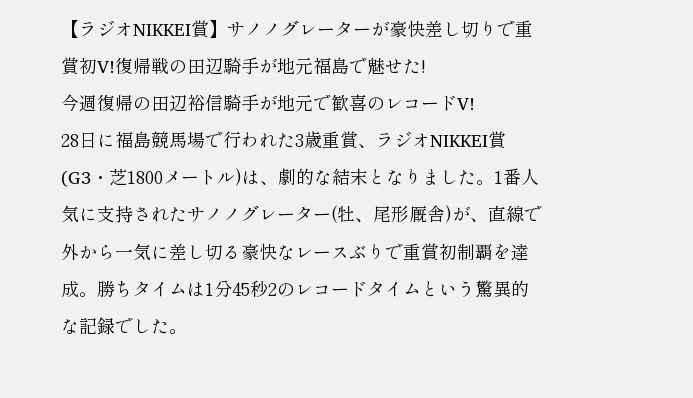【ラジオNIKKEI賞】サノノグレーターが豪快差し切りで重賞初V!復帰戦の田辺騎手が地元福島で魅せた!
今週復帰の田辺裕信騎手が地元で歓喜のレコードV!
28日に福島競馬場で行われた3歳重賞、ラジオNIKKEI賞(G3・芝1800メートル)は、劇的な結末となりました。1番人気に支持されたサノノグレーター(牡、尾形厩舎)が、直線で外から一気に差し切る豪快なレースぶりで重賞初制覇を達成。勝ちタイムは1分45秒2のレコードタイムという驚異的な記録でした。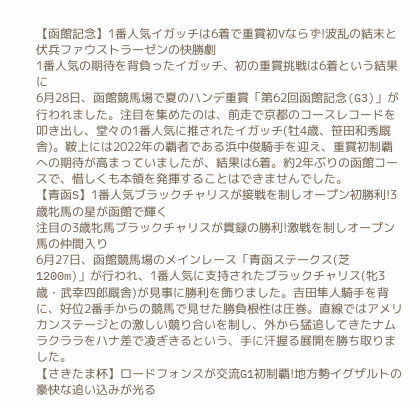【函館記念】1番人気イガッチは6着で重賞初Vならず!波乱の結末と伏兵ファウストラーゼンの快勝劇
1番人気の期待を背負ったイガッチ、初の重賞挑戦は6着という結果に
6月28日、函館競馬場で夏のハンデ重賞「第62回函館記念(G3)」が行われました。注目を集めたのは、前走で京都のコースレコードを叩き出し、堂々の1番人気に推されたイガッチ(牡4歳、笹田和秀厩舎)。鞍上には2022年の覇者である浜中俊騎手を迎え、重賞初制覇への期待が高まっていましたが、結果は6着。約2年ぶりの函館コースで、惜しくも本領を発揮することはできませんでした。
【青函S】1番人気ブラックチャリスが接戦を制しオープン初勝利!3歳牝馬の星が函館で輝く
注目の3歳牝馬ブラックチャリスが貫録の勝利!激戦を制しオープン馬の仲間入り
6月27日、函館競馬場のメインレース「青函ステークス(芝1200m)」が行われ、1番人気に支持されたブラックチャリス(牝3歳・武幸四郎厩舎)が見事に勝利を飾りました。吉田隼人騎手を背に、好位2番手からの競馬で見せた勝負根性は圧巻。直線ではアメリカンステージとの激しい競り合いを制し、外から猛追してきたナムラクララをハナ差で凌ぎきるという、手に汗握る展開を勝ち取りました。
【さきたま杯】ロードフォンスが交流G1初制覇!地方勢イグザルトの豪快な追い込みが光る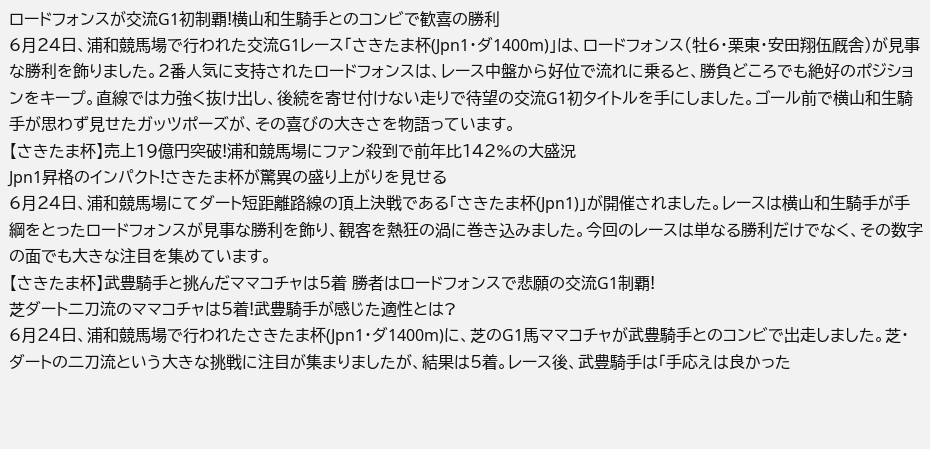ロードフォンスが交流G1初制覇!横山和生騎手とのコンビで歓喜の勝利
6月24日、浦和競馬場で行われた交流G1レース「さきたま杯(Jpn1・ダ1400m)」は、ロードフォンス(牡6・栗東・安田翔伍厩舎)が見事な勝利を飾りました。2番人気に支持されたロードフォンスは、レース中盤から好位で流れに乗ると、勝負どころでも絶好のポジションをキープ。直線では力強く抜け出し、後続を寄せ付けない走りで待望の交流G1初タイトルを手にしました。ゴール前で横山和生騎手が思わず見せたガッツポーズが、その喜びの大きさを物語っています。
【さきたま杯】売上19億円突破!浦和競馬場にファン殺到で前年比142%の大盛況
Jpn1昇格のインパクト!さきたま杯が驚異の盛り上がりを見せる
6月24日、浦和競馬場にてダート短距離路線の頂上決戦である「さきたま杯(Jpn1)」が開催されました。レースは横山和生騎手が手綱をとったロードフォンスが見事な勝利を飾り、観客を熱狂の渦に巻き込みました。今回のレースは単なる勝利だけでなく、その数字の面でも大きな注目を集めています。
【さきたま杯】武豊騎手と挑んだママコチャは5着 勝者はロードフォンスで悲願の交流G1制覇!
芝ダート二刀流のママコチャは5着!武豊騎手が感じた適性とは?
6月24日、浦和競馬場で行われたさきたま杯(Jpn1・ダ1400m)に、芝のG1馬ママコチャが武豊騎手とのコンビで出走しました。芝・ダートの二刀流という大きな挑戦に注目が集まりましたが、結果は5着。レース後、武豊騎手は「手応えは良かった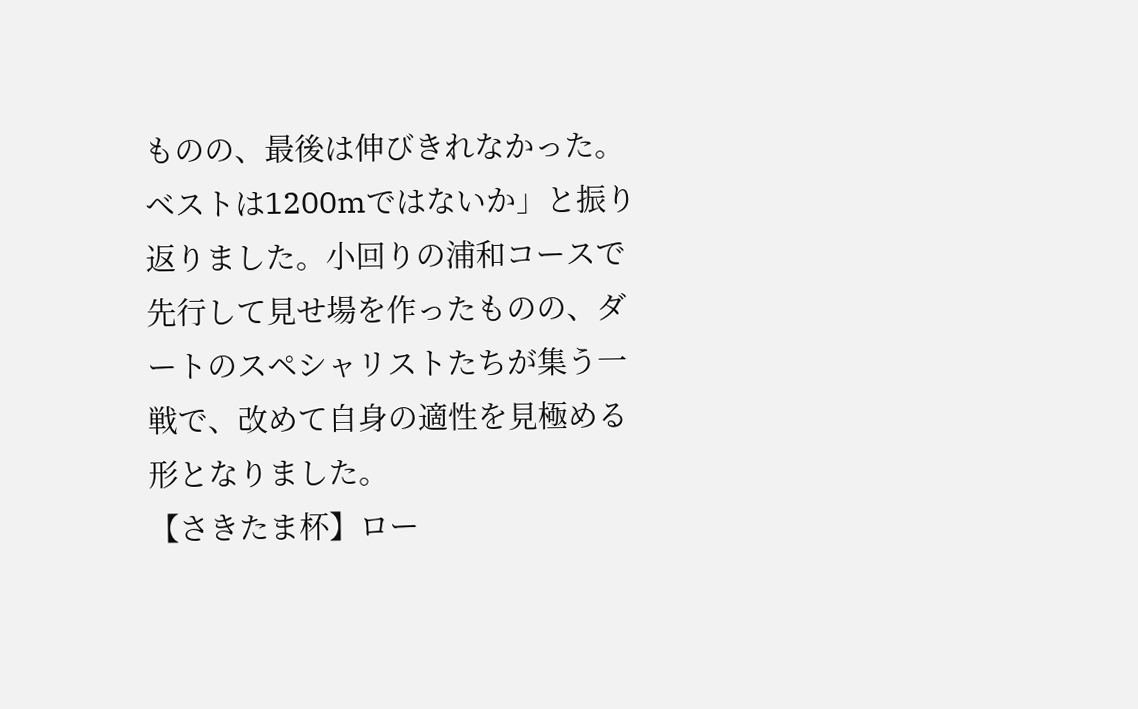ものの、最後は伸びきれなかった。ベストは1200mではないか」と振り返りました。小回りの浦和コースで先行して見せ場を作ったものの、ダートのスペシャリストたちが集う一戦で、改めて自身の適性を見極める形となりました。
【さきたま杯】ロー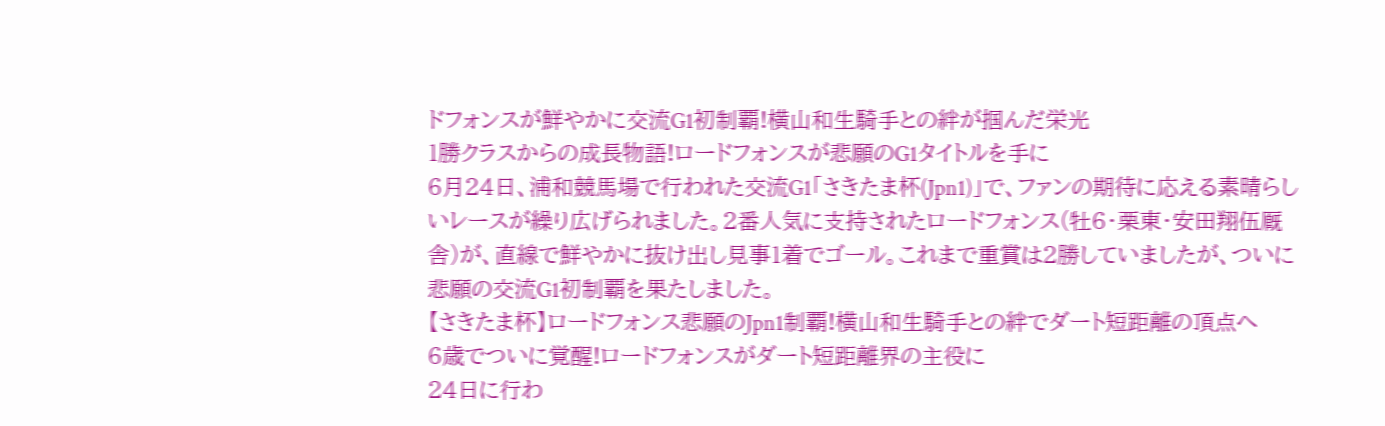ドフォンスが鮮やかに交流G1初制覇!横山和生騎手との絆が掴んだ栄光
1勝クラスからの成長物語!ロードフォンスが悲願のG1タイトルを手に
6月24日、浦和競馬場で行われた交流G1「さきたま杯(Jpn1)」で、ファンの期待に応える素晴らしいレースが繰り広げられました。2番人気に支持されたロードフォンス(牡6・栗東・安田翔伍厩舎)が、直線で鮮やかに抜け出し見事1着でゴール。これまで重賞は2勝していましたが、ついに悲願の交流G1初制覇を果たしました。
【さきたま杯】ロードフォンス悲願のJpn1制覇!横山和生騎手との絆でダート短距離の頂点へ
6歳でついに覚醒!ロードフォンスがダート短距離界の主役に
24日に行わ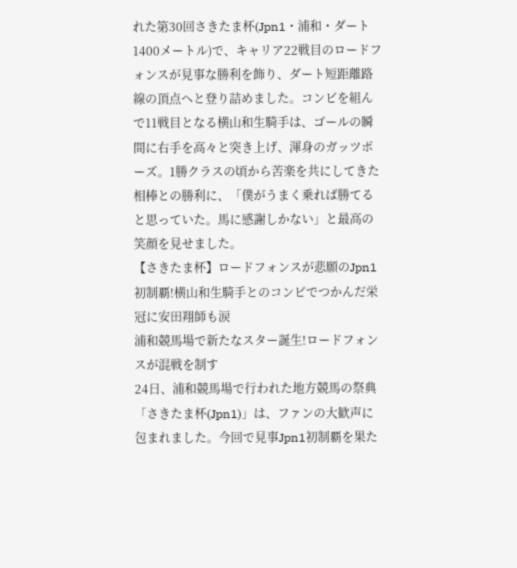れた第30回さきたま杯(Jpn1・浦和・ダート1400メートル)で、キャリア22戦目のロードフォンスが見事な勝利を飾り、ダート短距離路線の頂点へと登り詰めました。コンビを組んで11戦目となる横山和生騎手は、ゴールの瞬間に右手を高々と突き上げ、渾身のガッツポーズ。1勝クラスの頃から苦楽を共にしてきた相棒との勝利に、「僕がうまく乗れば勝てると思っていた。馬に感謝しかない」と最高の笑顔を見せました。
【さきたま杯】ロードフォンスが悲願のJpn1初制覇!横山和生騎手とのコンビでつかんだ栄冠に安田翔師も涙
浦和競馬場で新たなスター誕生!ロードフォンスが混戦を制す
24日、浦和競馬場で行われた地方競馬の祭典「さきたま杯(Jpn1)」は、ファンの大歓声に包まれました。今回で見事Jpn1初制覇を果た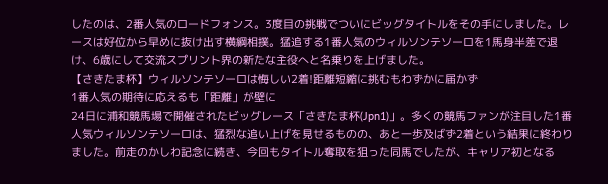したのは、2番人気のロードフォンス。3度目の挑戦でついにビッグタイトルをその手にしました。レースは好位から早めに抜け出す横綱相撲。猛追する1番人気のウィルソンテソーロを1馬身半差で退け、6歳にして交流スプリント界の新たな主役へと名乗りを上げました。
【さきたま杯】ウィルソンテソーロは悔しい2着!距離短縮に挑むもわずかに届かず
1番人気の期待に応えるも「距離」が壁に
24日に浦和競馬場で開催されたビッグレース「さきたま杯(Jpn1)」。多くの競馬ファンが注目した1番人気ウィルソンテソーロは、猛烈な追い上げを見せるものの、あと一歩及ばず2着という結果に終わりました。前走のかしわ記念に続き、今回もタイトル奪取を狙った同馬でしたが、キャリア初となる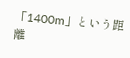「1400m」という距離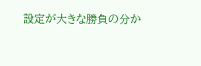設定が大きな勝負の分か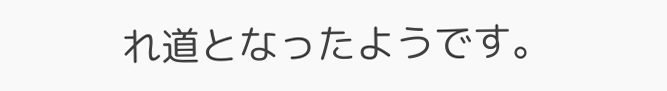れ道となったようです。